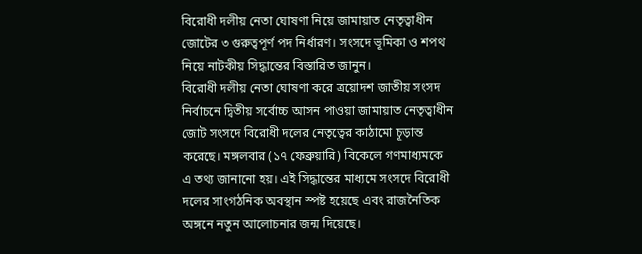বিরোধী দলীয় নেতা ঘোষণা নিয়ে জামায়াত নেতৃত্বাধীন জোটের ৩ গুরুত্বপূর্ণ পদ নির্ধারণ। সংসদে ভূমিকা ও শপথ নিয়ে নাটকীয় সিদ্ধান্তের বিস্তারিত জানুন।
বিরোধী দলীয় নেতা ঘোষণা করে ত্রয়োদশ জাতীয় সংসদ নির্বাচনে দ্বিতীয় সর্বোচ্চ আসন পাওয়া জামায়াত নেতৃত্বাধীন জোট সংসদে বিরোধী দলের নেতৃত্বের কাঠামো চূড়ান্ত করেছে। মঙ্গলবার (১৭ ফেব্রুয়ারি) বিকেলে গণমাধ্যমকে এ তথ্য জানানো হয়। এই সিদ্ধান্তের মাধ্যমে সংসদে বিরোধী দলের সাংগঠনিক অবস্থান স্পষ্ট হয়েছে এবং রাজনৈতিক অঙ্গনে নতুন আলোচনার জন্ম দিয়েছে।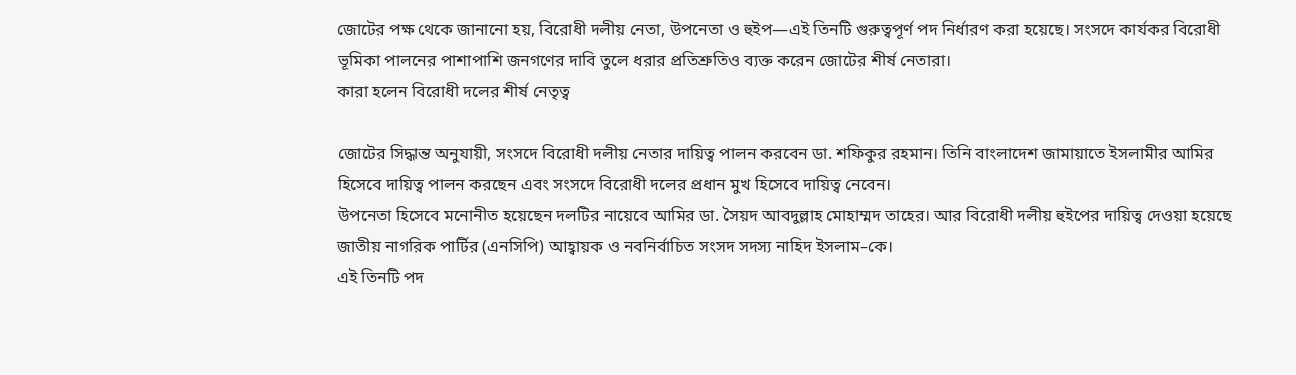জোটের পক্ষ থেকে জানানো হয়, বিরোধী দলীয় নেতা, উপনেতা ও হুইপ—এই তিনটি গুরুত্বপূর্ণ পদ নির্ধারণ করা হয়েছে। সংসদে কার্যকর বিরোধী ভূমিকা পালনের পাশাপাশি জনগণের দাবি তুলে ধরার প্রতিশ্রুতিও ব্যক্ত করেন জোটের শীর্ষ নেতারা।
কারা হলেন বিরোধী দলের শীর্ষ নেতৃত্ব

জোটের সিদ্ধান্ত অনুযায়ী, সংসদে বিরোধী দলীয় নেতার দায়িত্ব পালন করবেন ডা. শফিকুর রহমান। তিনি বাংলাদেশ জামায়াতে ইসলামীর আমির হিসেবে দায়িত্ব পালন করছেন এবং সংসদে বিরোধী দলের প্রধান মুখ হিসেবে দায়িত্ব নেবেন।
উপনেতা হিসেবে মনোনীত হয়েছেন দলটির নায়েবে আমির ডা. সৈয়দ আবদুল্লাহ মোহাম্মদ তাহের। আর বিরোধী দলীয় হুইপের দায়িত্ব দেওয়া হয়েছে জাতীয় নাগরিক পার্টির (এনসিপি) আহ্বায়ক ও নবনির্বাচিত সংসদ সদস্য নাহিদ ইসলাম–কে।
এই তিনটি পদ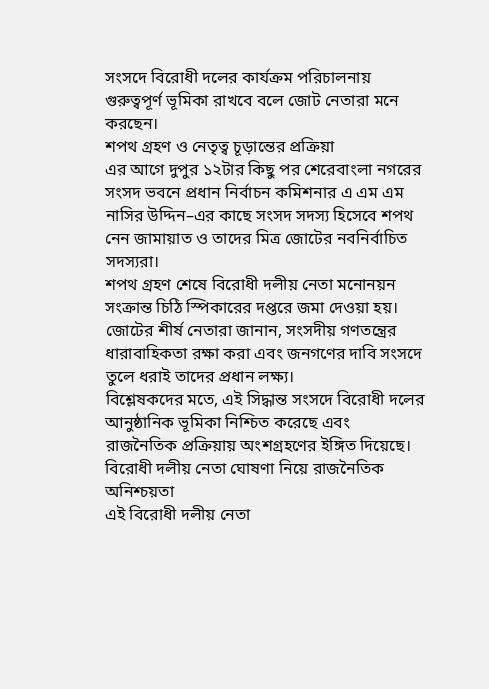সংসদে বিরোধী দলের কার্যক্রম পরিচালনায় গুরুত্বপূর্ণ ভূমিকা রাখবে বলে জোট নেতারা মনে করছেন।
শপথ গ্রহণ ও নেতৃত্ব চূড়ান্তের প্রক্রিয়া
এর আগে দুপুর ১২টার কিছু পর শেরেবাংলা নগরের সংসদ ভবনে প্রধান নির্বাচন কমিশনার এ এম এম নাসির উদ্দিন–এর কাছে সংসদ সদস্য হিসেবে শপথ নেন জামায়াত ও তাদের মিত্র জোটের নবনির্বাচিত সদস্যরা।
শপথ গ্রহণ শেষে বিরোধী দলীয় নেতা মনোনয়ন সংক্রান্ত চিঠি স্পিকারের দপ্তরে জমা দেওয়া হয়। জোটের শীর্ষ নেতারা জানান, সংসদীয় গণতন্ত্রের ধারাবাহিকতা রক্ষা করা এবং জনগণের দাবি সংসদে তুলে ধরাই তাদের প্রধান লক্ষ্য।
বিশ্লেষকদের মতে, এই সিদ্ধান্ত সংসদে বিরোধী দলের আনুষ্ঠানিক ভূমিকা নিশ্চিত করেছে এবং রাজনৈতিক প্রক্রিয়ায় অংশগ্রহণের ইঙ্গিত দিয়েছে।
বিরোধী দলীয় নেতা ঘোষণা নিয়ে রাজনৈতিক অনিশ্চয়তা
এই বিরোধী দলীয় নেতা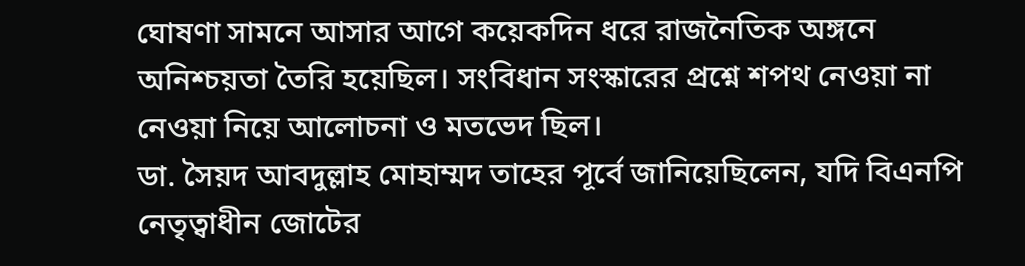ঘোষণা সামনে আসার আগে কয়েকদিন ধরে রাজনৈতিক অঙ্গনে অনিশ্চয়তা তৈরি হয়েছিল। সংবিধান সংস্কারের প্রশ্নে শপথ নেওয়া না নেওয়া নিয়ে আলোচনা ও মতভেদ ছিল।
ডা. সৈয়দ আবদুল্লাহ মোহাম্মদ তাহের পূর্বে জানিয়েছিলেন, যদি বিএনপি নেতৃত্বাধীন জোটের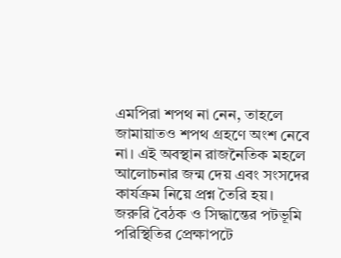এমপিরা শপথ না নেন, তাহলে জামায়াতও শপথ গ্রহণে অংশ নেবে না। এই অবস্থান রাজনৈতিক মহলে আলোচনার জন্ম দেয় এবং সংসদের কার্যক্রম নিয়ে প্রশ্ন তৈরি হয়।
জরুরি বৈঠক ও সিদ্ধান্তের পটভূমি
পরিস্থিতির প্রেক্ষাপটে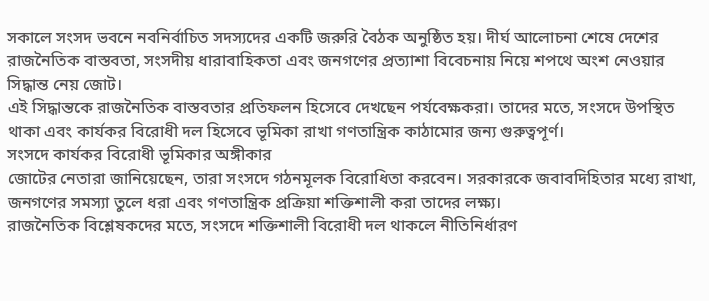সকালে সংসদ ভবনে নবনির্বাচিত সদস্যদের একটি জরুরি বৈঠক অনুষ্ঠিত হয়। দীর্ঘ আলোচনা শেষে দেশের রাজনৈতিক বাস্তবতা, সংসদীয় ধারাবাহিকতা এবং জনগণের প্রত্যাশা বিবেচনায় নিয়ে শপথে অংশ নেওয়ার সিদ্ধান্ত নেয় জোট।
এই সিদ্ধান্তকে রাজনৈতিক বাস্তবতার প্রতিফলন হিসেবে দেখছেন পর্যবেক্ষকরা। তাদের মতে, সংসদে উপস্থিত থাকা এবং কার্যকর বিরোধী দল হিসেবে ভূমিকা রাখা গণতান্ত্রিক কাঠামোর জন্য গুরুত্বপূর্ণ।
সংসদে কার্যকর বিরোধী ভূমিকার অঙ্গীকার
জোটের নেতারা জানিয়েছেন, তারা সংসদে গঠনমূলক বিরোধিতা করবেন। সরকারকে জবাবদিহিতার মধ্যে রাখা, জনগণের সমস্যা তুলে ধরা এবং গণতান্ত্রিক প্রক্রিয়া শক্তিশালী করা তাদের লক্ষ্য।
রাজনৈতিক বিশ্লেষকদের মতে, সংসদে শক্তিশালী বিরোধী দল থাকলে নীতিনির্ধারণ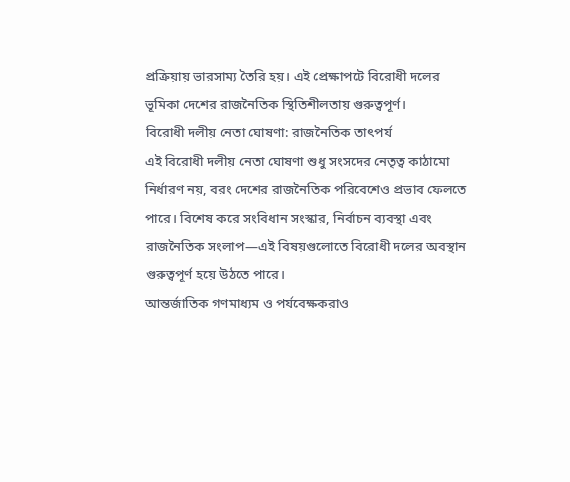প্রক্রিয়ায় ভারসাম্য তৈরি হয়। এই প্রেক্ষাপটে বিরোধী দলের ভূমিকা দেশের রাজনৈতিক স্থিতিশীলতায় গুরুত্বপূর্ণ।
বিরোধী দলীয় নেতা ঘোষণা: রাজনৈতিক তাৎপর্য
এই বিরোধী দলীয় নেতা ঘোষণা শুধু সংসদের নেতৃত্ব কাঠামো নির্ধারণ নয়, বরং দেশের রাজনৈতিক পরিবেশেও প্রভাব ফেলতে পারে। বিশেষ করে সংবিধান সংস্কার, নির্বাচন ব্যবস্থা এবং রাজনৈতিক সংলাপ—এই বিষয়গুলোতে বিরোধী দলের অবস্থান গুরুত্বপূর্ণ হয়ে উঠতে পারে।
আন্তর্জাতিক গণমাধ্যম ও পর্যবেক্ষকরাও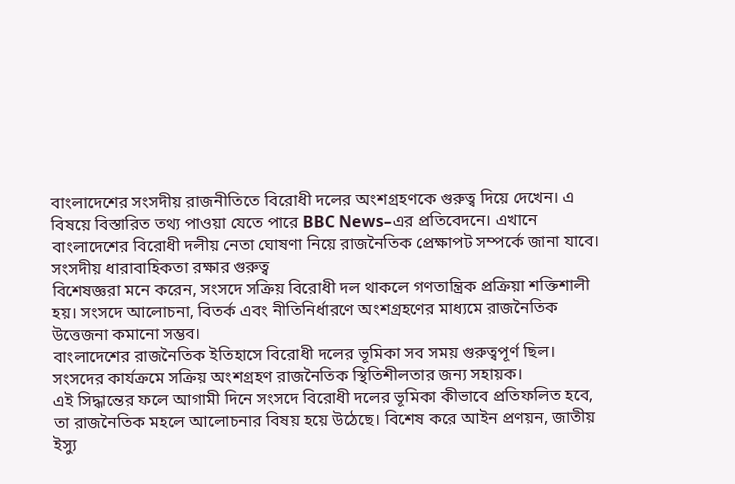বাংলাদেশের সংসদীয় রাজনীতিতে বিরোধী দলের অংশগ্রহণকে গুরুত্ব দিয়ে দেখেন। এ বিষয়ে বিস্তারিত তথ্য পাওয়া যেতে পারে BBC News–এর প্রতিবেদনে। এখানে বাংলাদেশের বিরোধী দলীয় নেতা ঘোষণা নিয়ে রাজনৈতিক প্রেক্ষাপট সম্পর্কে জানা যাবে।
সংসদীয় ধারাবাহিকতা রক্ষার গুরুত্ব
বিশেষজ্ঞরা মনে করেন, সংসদে সক্রিয় বিরোধী দল থাকলে গণতান্ত্রিক প্রক্রিয়া শক্তিশালী হয়। সংসদে আলোচনা, বিতর্ক এবং নীতিনির্ধারণে অংশগ্রহণের মাধ্যমে রাজনৈতিক উত্তেজনা কমানো সম্ভব।
বাংলাদেশের রাজনৈতিক ইতিহাসে বিরোধী দলের ভূমিকা সব সময় গুরুত্বপূর্ণ ছিল। সংসদের কার্যক্রমে সক্রিয় অংশগ্রহণ রাজনৈতিক স্থিতিশীলতার জন্য সহায়ক।
এই সিদ্ধান্তের ফলে আগামী দিনে সংসদে বিরোধী দলের ভূমিকা কীভাবে প্রতিফলিত হবে, তা রাজনৈতিক মহলে আলোচনার বিষয় হয়ে উঠেছে। বিশেষ করে আইন প্রণয়ন, জাতীয় ইস্যু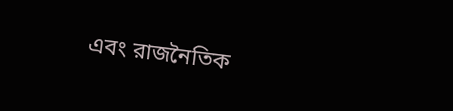এবং রাজনৈতিক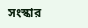সংস্কার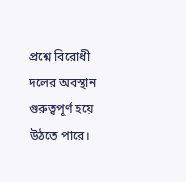প্রশ্নে বিরোধী দলের অবস্থান গুরুত্বপূর্ণ হয়ে উঠতে পারে।